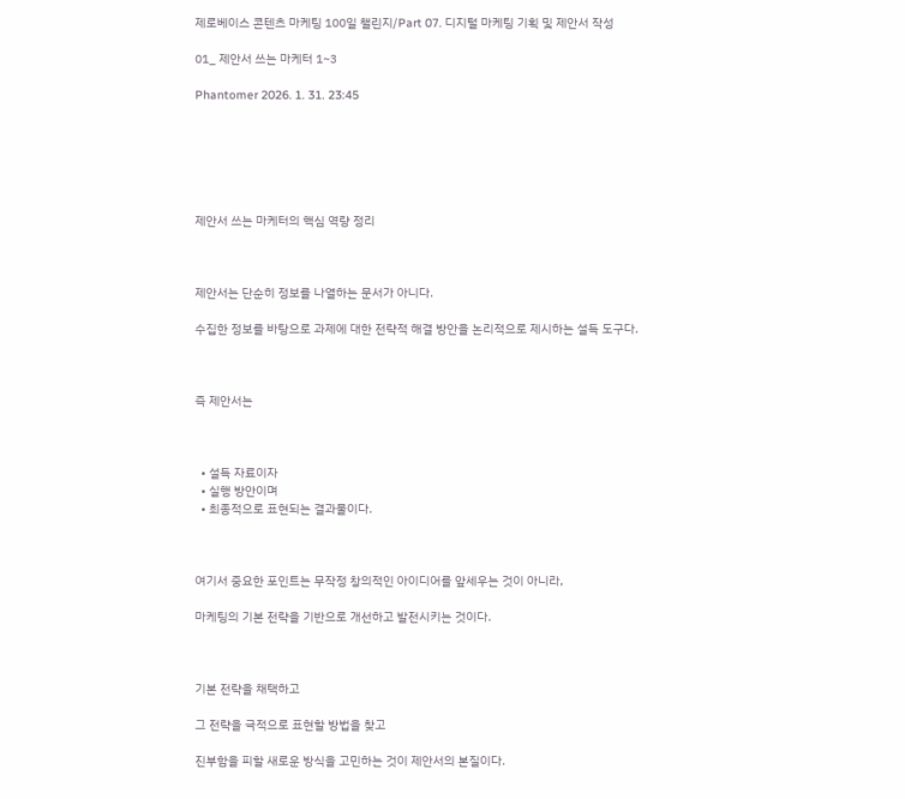제로베이스 콘텐츠 마케팅 100일 챌린지/Part 07. 디지털 마케팅 기획 및 제안서 작성

01_ 제안서 쓰는 마케터 1~3

Phantomer 2026. 1. 31. 23:45






제안서 쓰는 마케터의 핵심 역량 정리



제안서는 단순히 정보를 나열하는 문서가 아니다.

수집한 정보를 바탕으로 과제에 대한 전략적 해결 방안을 논리적으로 제시하는 설득 도구다.



즉 제안서는



  • 설득 자료이자
  • 실행 방안이며
  • 최종적으로 표현되는 결과물이다.



여기서 중요한 포인트는 무작정 창의적인 아이디어를 앞세우는 것이 아니라,

마케팅의 기본 전략을 기반으로 개선하고 발전시키는 것이다.



기본 전략을 채택하고

그 전략을 극적으로 표현할 방법을 찾고

진부함을 피할 새로운 방식을 고민하는 것이 제안서의 본질이다.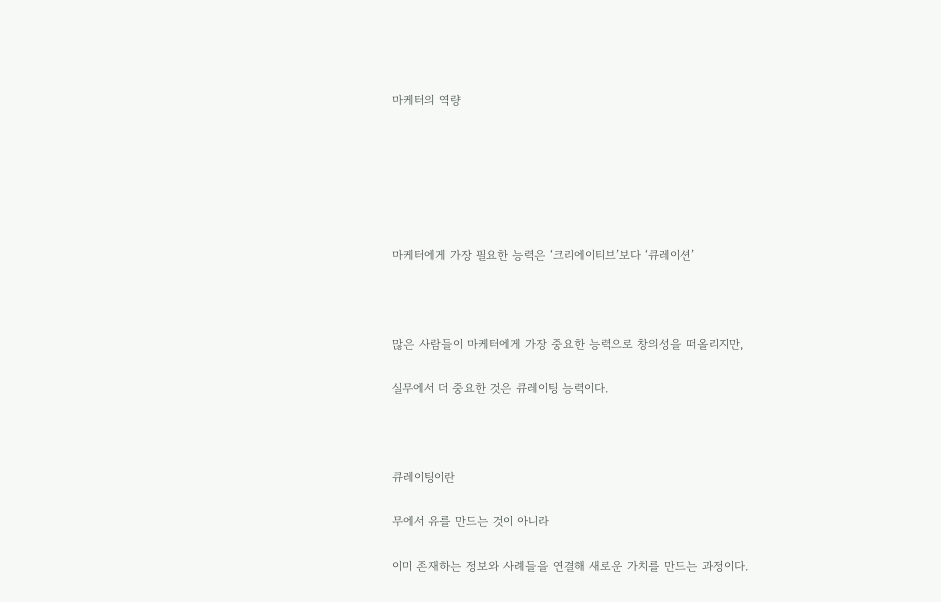마케터의 역량






마케터에게 가장 필요한 능력은 ‘크리에이티브’보다 ‘큐레이션’



많은 사람들이 마케터에게 가장 중요한 능력으로 창의성을 떠올리지만,

실무에서 더 중요한 것은 큐레이팅 능력이다.



큐레이팅이란

무에서 유를 만드는 것이 아니라

이미 존재하는 정보와 사례들을 연결해 새로운 가치를 만드는 과정이다.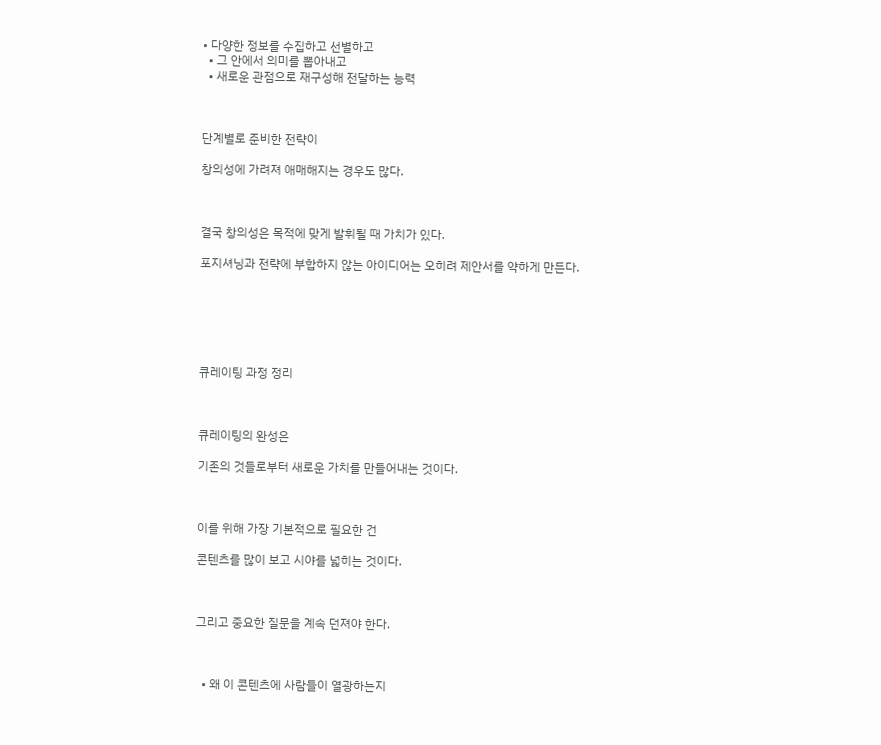• 다양한 정보를 수집하고 선별하고
  • 그 안에서 의미를 뽑아내고
  • 새로운 관점으로 재구성해 전달하는 능력



단계별로 준비한 전략이

창의성에 가려져 애매해지는 경우도 많다.



결국 창의성은 목적에 맞게 발휘될 때 가치가 있다.

포지셔닝과 전략에 부합하지 않는 아이디어는 오히려 제안서를 약하게 만든다.






큐레이팅 과정 정리



큐레이팅의 완성은

기존의 것들로부터 새로운 가치를 만들어내는 것이다.



이를 위해 가장 기본적으로 필요한 건

콘텐츠를 많이 보고 시야를 넓히는 것이다.



그리고 중요한 질문을 계속 던져야 한다.



  • 왜 이 콘텐츠에 사람들이 열광하는지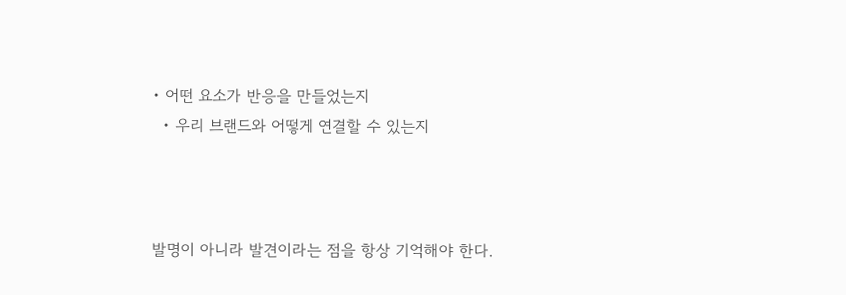• 어떤 요소가 반응을 만들었는지
  • 우리 브랜드와 어떻게 연결할 수 있는지



발명이 아니라 발견이라는 점을 항상 기억해야 한다.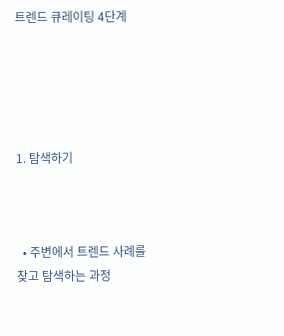트렌드 큐레이팅 4단계





1. 탐색하기



  • 주변에서 트렌드 사례를 찾고 탐색하는 과정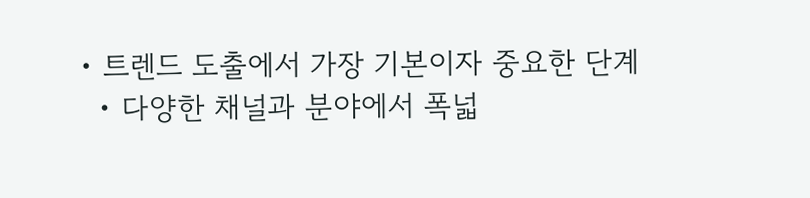• 트렌드 도출에서 가장 기본이자 중요한 단계
  • 다양한 채널과 분야에서 폭넓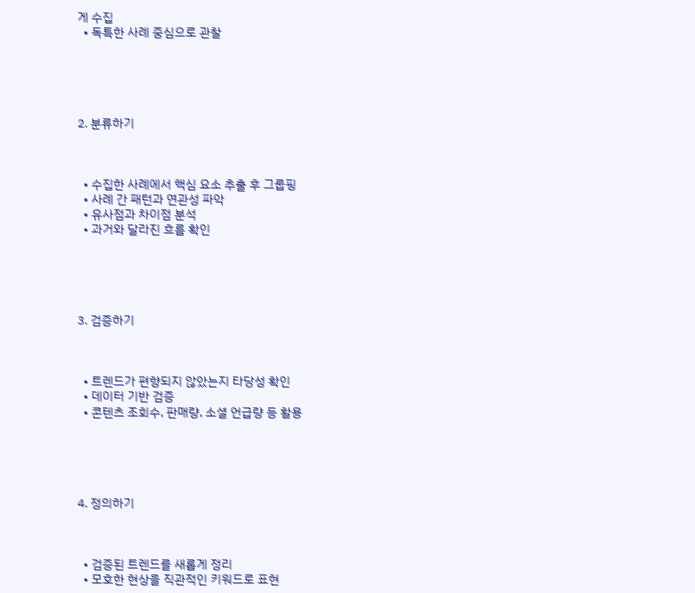게 수집
  • 독특한 사례 중심으로 관찰





2. 분류하기



  • 수집한 사례에서 핵심 요소 추출 후 그룹핑
  • 사례 간 패턴과 연관성 파악
  • 유사점과 차이점 분석
  • 과거와 달라진 흐름 확인





3. 검증하기



  • 트렌드가 편향되지 않았는지 타당성 확인
  • 데이터 기반 검증
  • 콘텐츠 조회수, 판매량, 소셜 언급량 등 활용





4. 정의하기



  • 검증된 트렌드를 새롭게 정리
  • 모호한 현상을 직관적인 키워드로 표현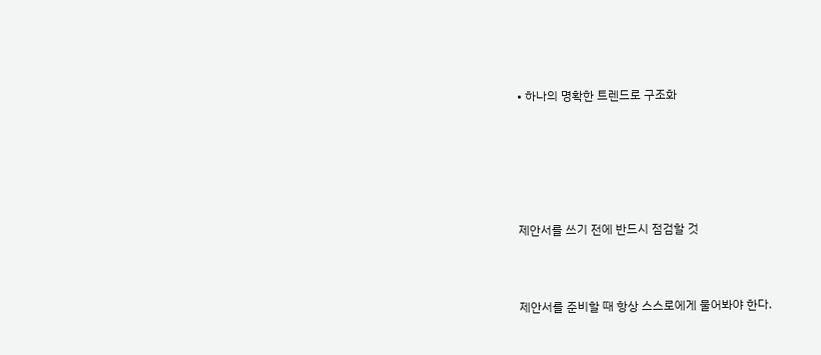• 하나의 명확한 트렌드로 구조화






제안서를 쓰기 전에 반드시 점검할 것



제안서를 준비할 때 항상 스스로에게 물어봐야 한다.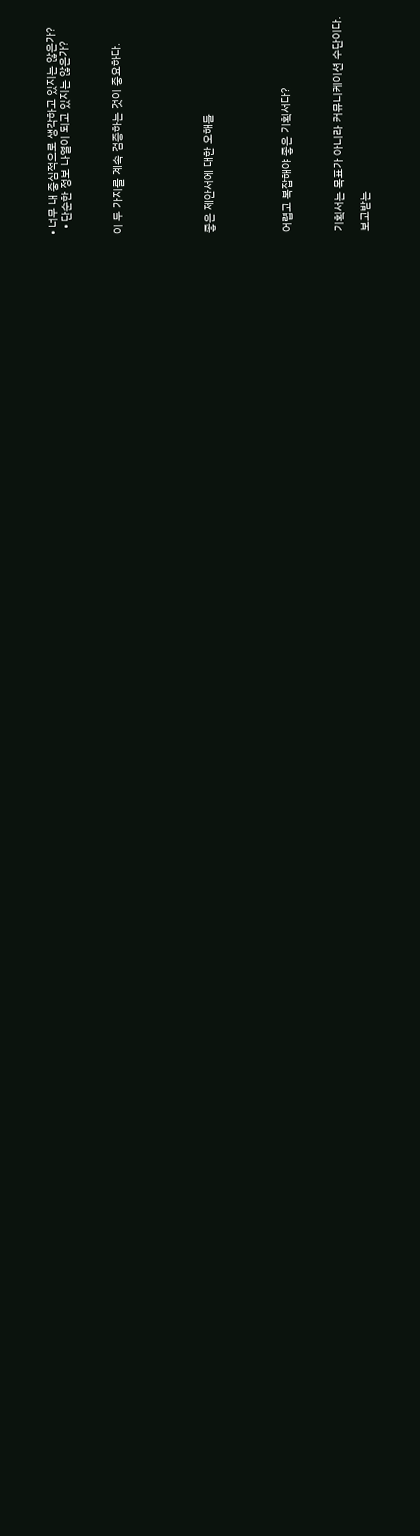• 너무 내 중심적으로 생각하고 있지는 않은가?
  • 단순한 정보 나열이 되고 있지는 않은가?



이 두 가지를 계속 검증하는 것이 중요하다.






좋은 제안서에 대한 오해들





어렵고 복잡해야 좋은 기획서다?



기획서는 목표가 아니라 커뮤니케이션 수단이다.

보고받는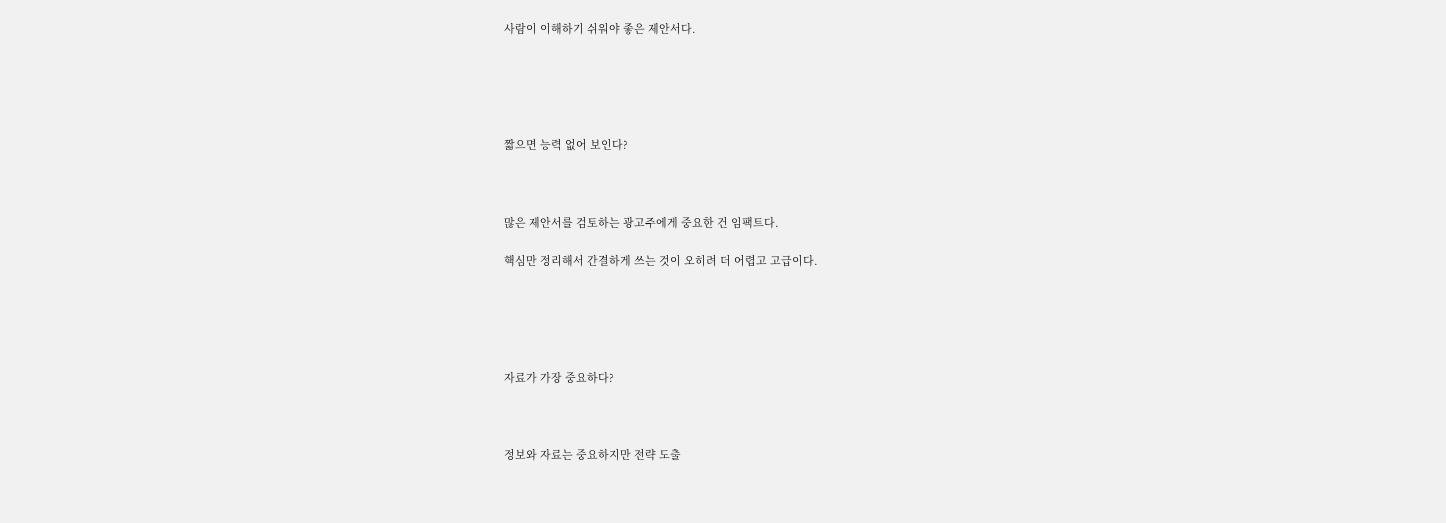사람이 이해하기 쉬워야 좋은 제안서다.





짧으면 능력 없어 보인다?



많은 제안서를 검토하는 광고주에게 중요한 건 임팩트다.

핵심만 정리해서 간결하게 쓰는 것이 오히려 더 어렵고 고급이다.





자료가 가장 중요하다?



정보와 자료는 중요하지만 전략 도출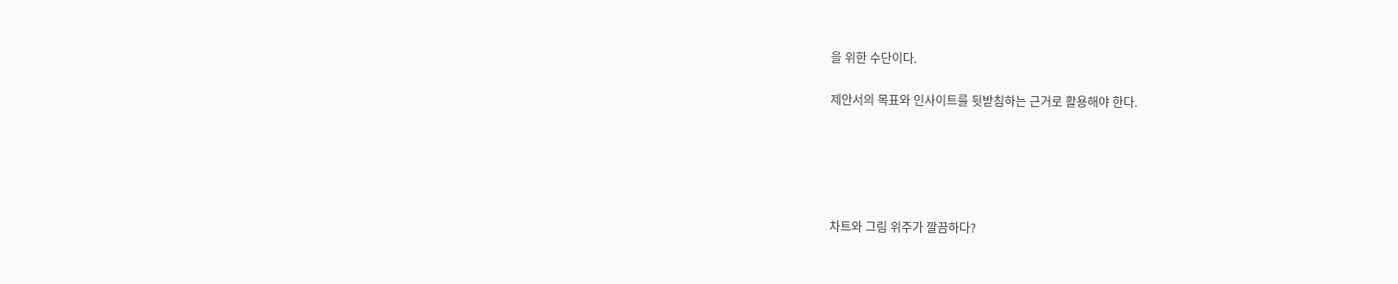을 위한 수단이다.

제안서의 목표와 인사이트를 뒷받침하는 근거로 활용해야 한다.





차트와 그림 위주가 깔끔하다?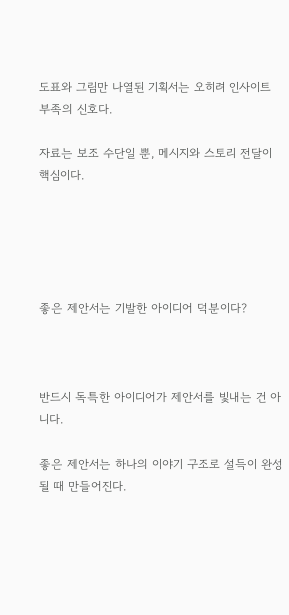도표와 그림만 나열된 기획서는 오히려 인사이트 부족의 신호다.

자료는 보조 수단일 뿐, 메시지와 스토리 전달이 핵심이다.





좋은 제안서는 기발한 아이디어 덕분이다?



반드시 독특한 아이디어가 제안서를 빛내는 건 아니다.

좋은 제안서는 하나의 이야기 구조로 설득이 완성될 때 만들어진다.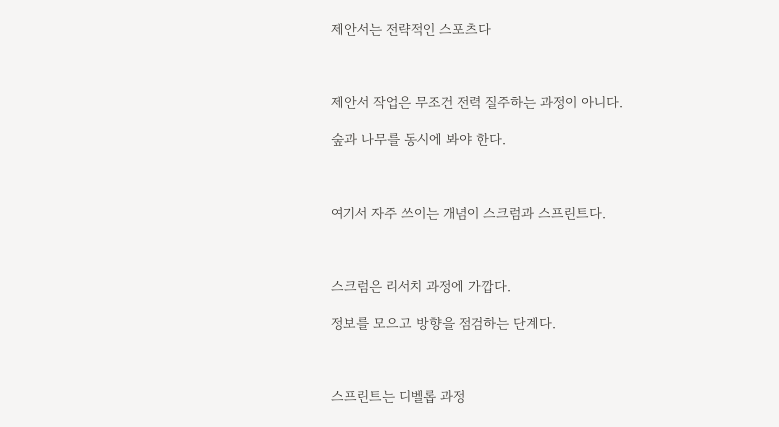제안서는 전략적인 스포츠다



제안서 작업은 무조건 전력 질주하는 과정이 아니다.

숲과 나무를 동시에 봐야 한다.



여기서 자주 쓰이는 개념이 스크럼과 스프린트다.



스크럼은 리서치 과정에 가깝다.

정보를 모으고 방향을 점검하는 단계다.



스프린트는 디벨롭 과정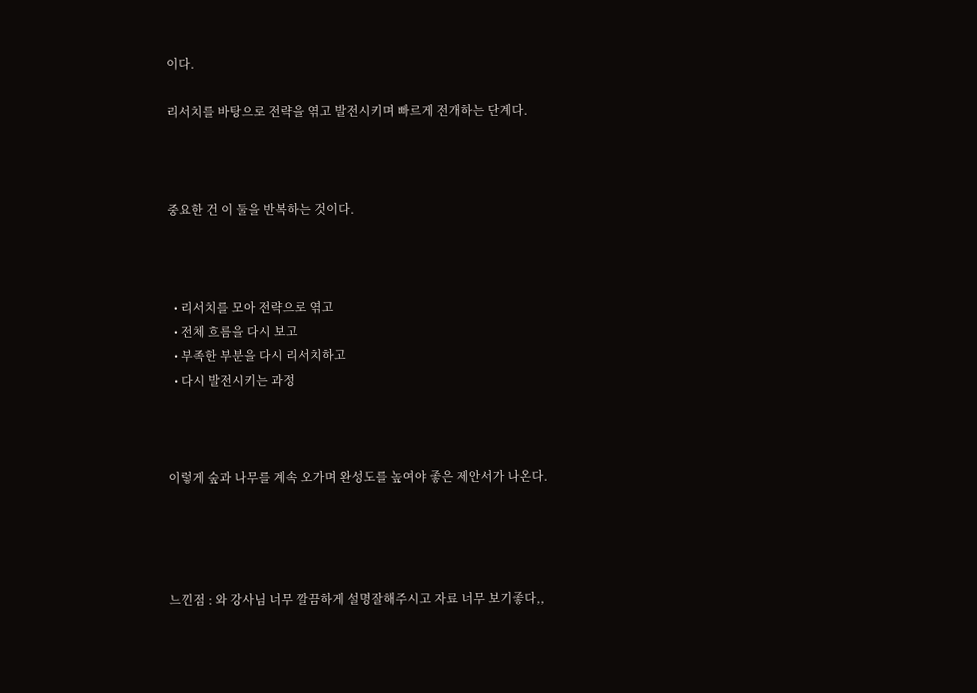이다.

리서치를 바탕으로 전략을 엮고 발전시키며 빠르게 전개하는 단계다.



중요한 건 이 둘을 반복하는 것이다.



  • 리서치를 모아 전략으로 엮고
  • 전체 흐름을 다시 보고
  • 부족한 부분을 다시 리서치하고
  • 다시 발전시키는 과정



이렇게 숲과 나무를 계속 오가며 완성도를 높여야 좋은 제안서가 나온다.




느낀점 : 와 강사님 너무 깔끔하게 설명잘해주시고 자료 너무 보기좋다,,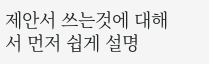제안서 쓰는것에 대해서 먼저 쉽게 설명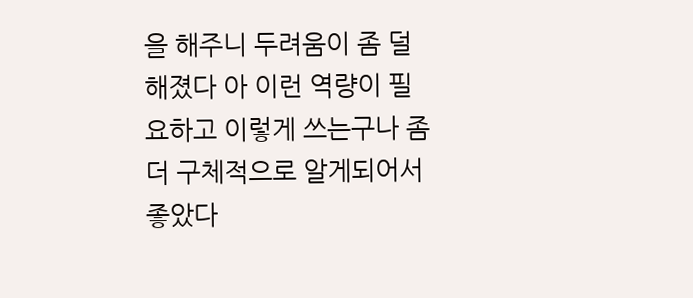을 해주니 두려움이 좀 덜해졌다 아 이런 역량이 필요하고 이렇게 쓰는구나 좀더 구체적으로 알게되어서 좋았다